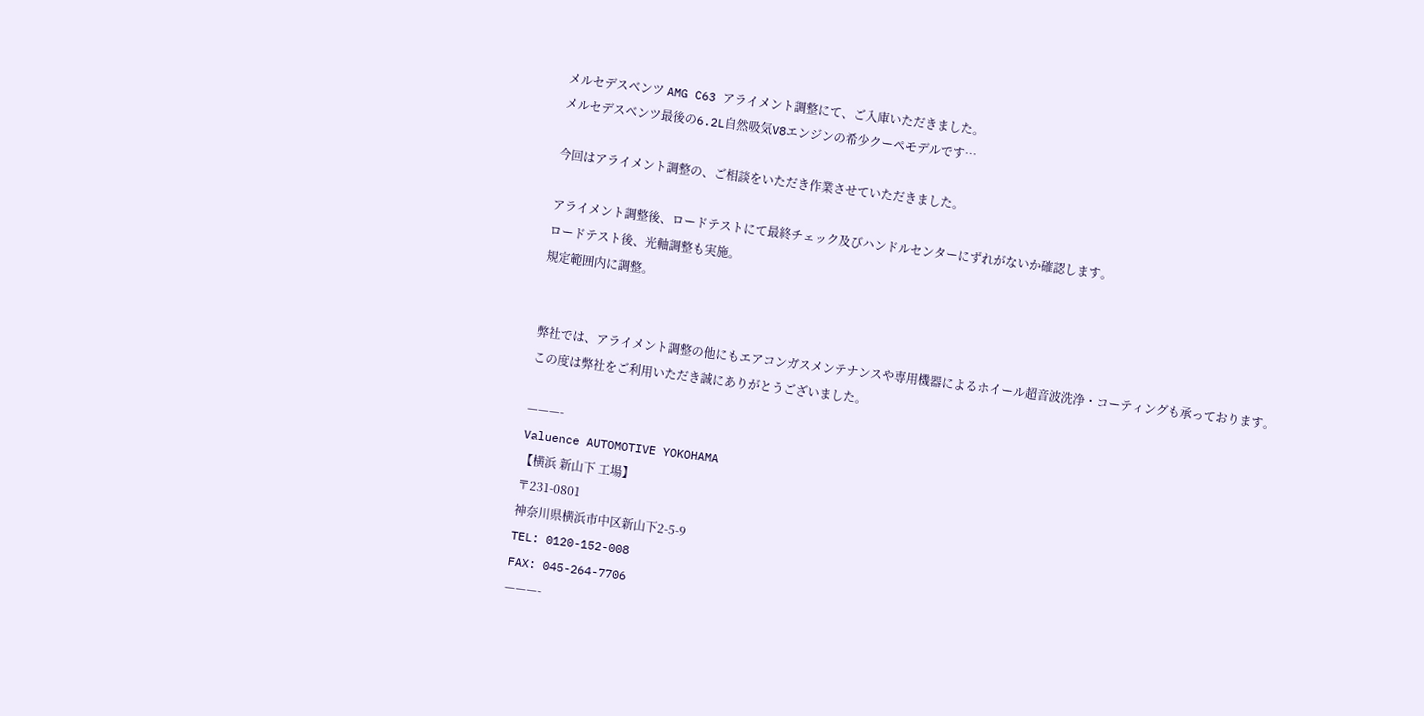メルセデスベンツ AMG C63 アライメント調整にて、ご入庫いただきました。
メルセデスベンツ最後の6.2L自然吸気V8エンジンの希少クーペモデルです…

今回はアライメント調整の、ご相談をいただき作業させていただきました。

アライメント調整後、ロードテストにて最終チェック及びハンドルセンターにずれがないか確認します。
ロードテスト後、光軸調整も実施。
規定範囲内に調整。


弊社では、アライメント調整の他にもエアコンガスメンテナンスや専用機器によるホイール超音波洗浄・コーティングも承っております。
この度は弊社をご利用いただき誠にありがとうございました。

———-
Valuence AUTOMOTIVE YOKOHAMA
【横浜 新山下 工場】
〒231-0801
神奈川県横浜市中区新山下2-5-9
TEL: 0120-152-008
FAX: 045-264-7706
———-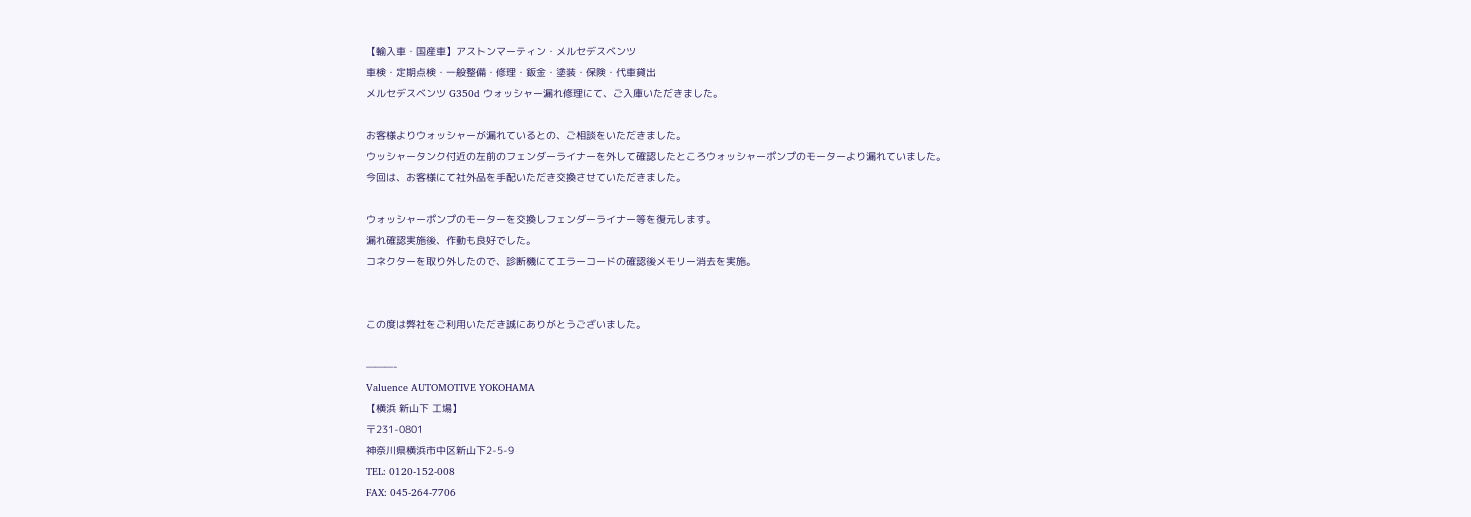【輸入車・国産車】アストンマーティン・メルセデスベンツ
車検・定期点検・一般整備・修理・鈑金・塗装・保険・代車貸出
メルセデスベンツ G350d ウォッシャー漏れ修理にて、ご入庫いただきました。

お客様よりウォッシャーが漏れているとの、ご相談をいただきました。
ウッシャータンク付近の左前のフェンダーライナーを外して確認したところウォッシャーポンプのモーターより漏れていました。
今回は、お客様にて社外品を手配いただき交換させていただきました。

ウォッシャーポンプのモーターを交換しフェンダーライナー等を復元します。
漏れ確認実施後、作動も良好でした。
コネクターを取り外したので、診断機にてエラーコードの確認後メモリー消去を実施。


この度は弊社をご利用いただき誠にありがとうございました。

———-
Valuence AUTOMOTIVE YOKOHAMA
【横浜 新山下 工場】
〒231-0801
神奈川県横浜市中区新山下2-5-9
TEL: 0120-152-008
FAX: 045-264-7706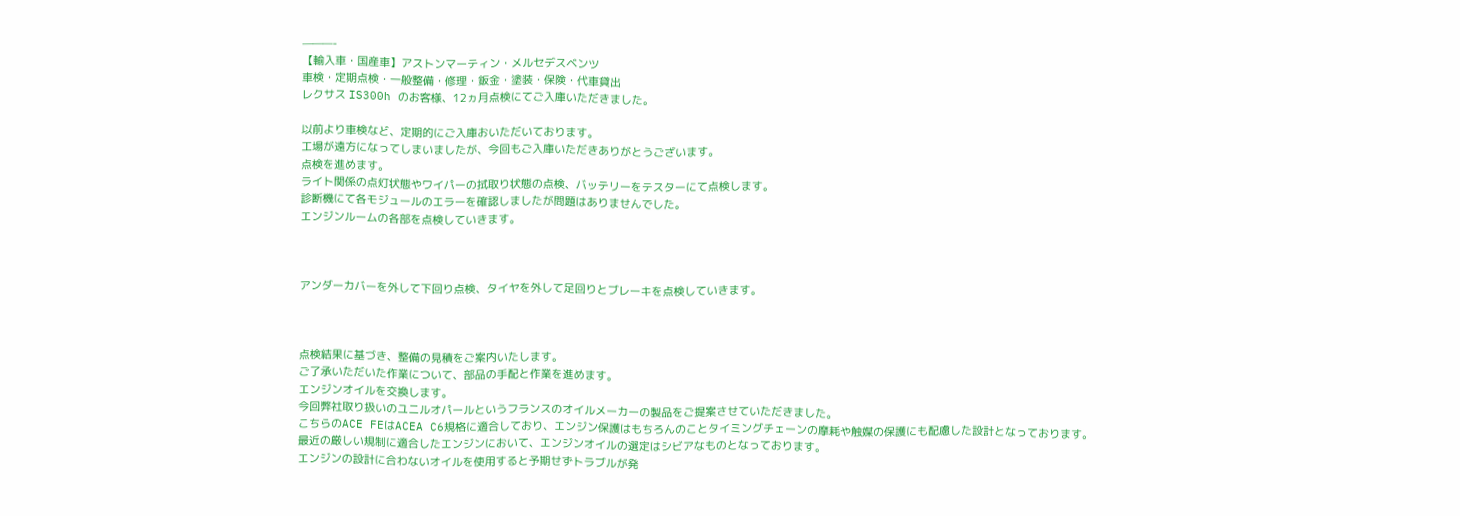———-
【輸入車・国産車】アストンマーティン・メルセデスベンツ
車検・定期点検・一般整備・修理・鈑金・塗装・保険・代車貸出
レクサス IS300h のお客様、12ヵ月点検にてご入庫いただきました。

以前より車検など、定期的にご入庫おいただいております。
工場が遠方になってしまいましたが、今回もご入庫いただきありがとうございます。
点検を進めます。
ライト関係の点灯状態やワイパーの拭取り状態の点検、バッテリーをテスターにて点検します。
診断機にて各モジュールのエラーを確認しましたが問題はありませんでした。
エンジンルームの各部を点検していきます。



アンダーカバーを外して下回り点検、タイヤを外して足回りとブレーキを点検していきます。



点検結果に基づき、整備の見積をご案内いたします。
ご了承いただいた作業について、部品の手配と作業を進めます。
エンジンオイルを交換します。
今回弊社取り扱いのユニルオパールというフランスのオイルメーカーの製品をご提案させていただきました。
こちらのACE FEはACEA C6規格に適合しており、エンジン保護はもちろんのことタイミングチェーンの摩耗や触媒の保護にも配慮した設計となっております。
最近の厳しい規制に適合したエンジンにおいて、エンジンオイルの選定はシビアなものとなっております。
エンジンの設計に合わないオイルを使用すると予期せずトラブルが発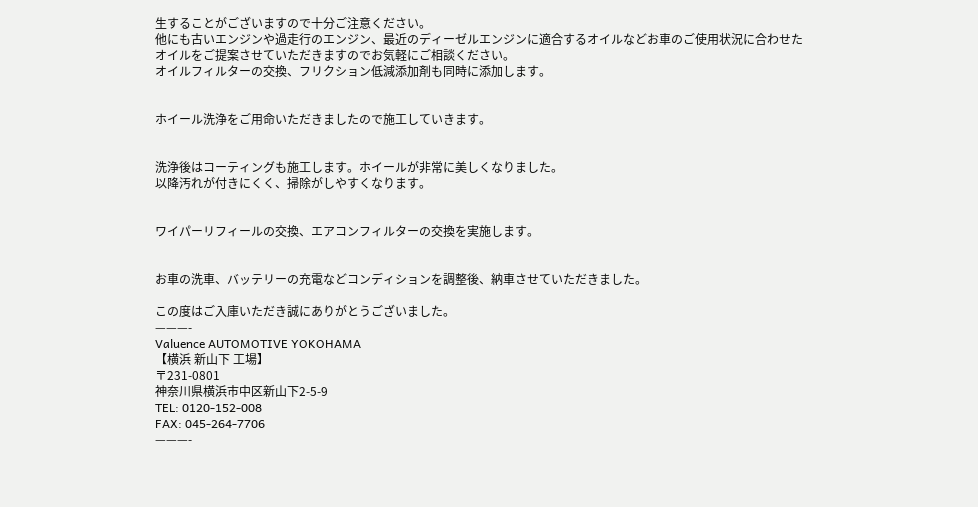生することがございますので十分ご注意ください。
他にも古いエンジンや過走行のエンジン、最近のディーゼルエンジンに適合するオイルなどお車のご使用状況に合わせたオイルをご提案させていただきますのでお気軽にご相談ください。
オイルフィルターの交換、フリクション低減添加剤も同時に添加します。


ホイール洗浄をご用命いただきましたので施工していきます。


洗浄後はコーティングも施工します。ホイールが非常に美しくなりました。
以降汚れが付きにくく、掃除がしやすくなります。


ワイパーリフィールの交換、エアコンフィルターの交換を実施します。


お車の洗車、バッテリーの充電などコンディションを調整後、納車させていただきました。

この度はご入庫いただき誠にありがとうございました。
———-
Valuence AUTOMOTIVE YOKOHAMA
【横浜 新山下 工場】
〒231-0801
神奈川県横浜市中区新山下2-5-9
TEL: 0120-152-008
FAX: 045-264-7706
———-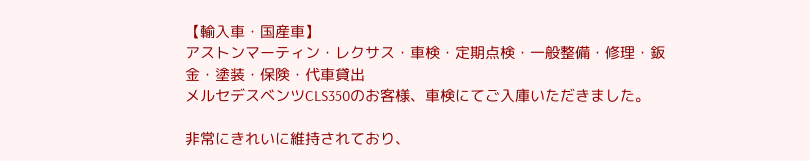【輸入車・国産車】
アストンマーティン・レクサス・車検・定期点検・一般整備・修理・鈑金・塗装・保険・代車貸出
メルセデスベンツCLS350のお客様、車検にてご入庫いただきました。

非常にきれいに維持されており、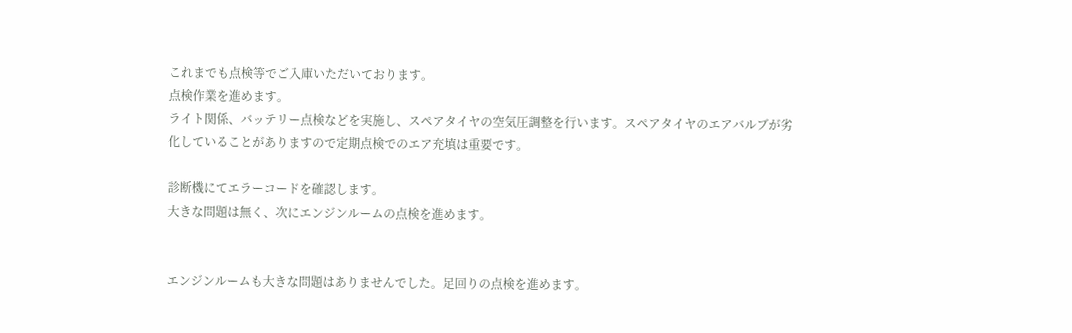これまでも点検等でご入庫いただいております。
点検作業を進めます。
ライト関係、バッテリー点検などを実施し、スペアタイヤの空気圧調整を行います。スペアタイヤのエアバルブが劣化していることがありますので定期点検でのエア充填は重要です。

診断機にてエラーコードを確認します。
大きな問題は無く、次にエンジンルームの点検を進めます。


エンジンルームも大きな問題はありませんでした。足回りの点検を進めます。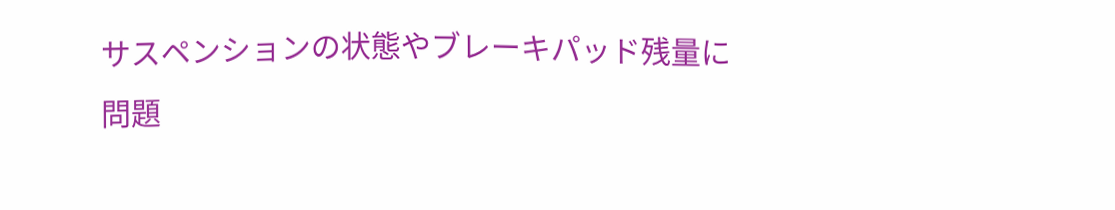サスペンションの状態やブレーキパッド残量に問題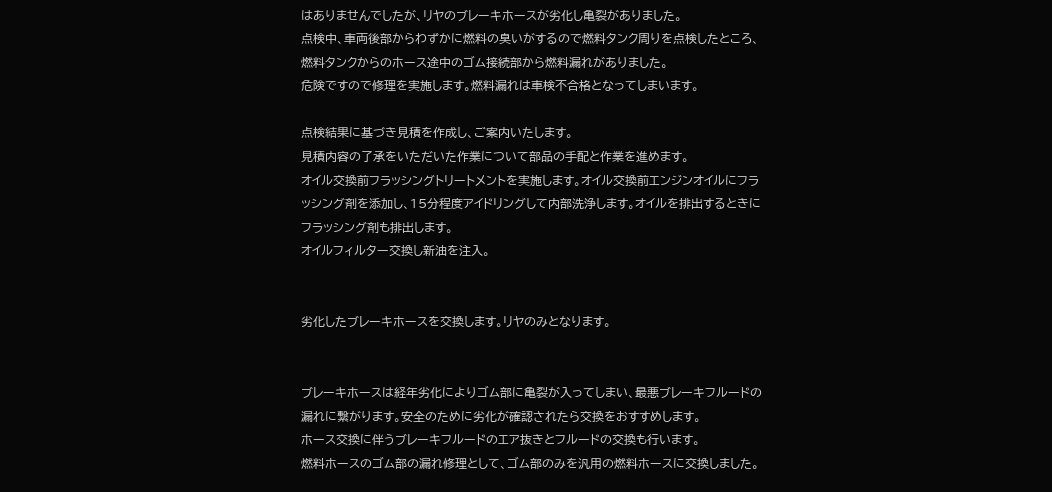はありませんでしたが、リヤのブレーキホースが劣化し亀裂がありました。
点検中、車両後部からわずかに燃料の臭いがするので燃料タンク周りを点検したところ、燃料タンクからのホース途中のゴム接続部から燃料漏れがありました。
危険ですので修理を実施します。燃料漏れは車検不合格となってしまいます。

点検結果に基づき見積を作成し、ご案内いたします。
見積内容の了承をいただいた作業について部品の手配と作業を進めます。
オイル交換前フラッシングトリートメントを実施します。オイル交換前エンジンオイルにフラッシング剤を添加し、15分程度アイドリングして内部洗浄します。オイルを排出するときにフラッシング剤も排出します。
オイルフィルター交換し新油を注入。


劣化したブレーキホースを交換します。リヤのみとなります。


ブレーキホースは経年劣化によりゴム部に亀裂が入ってしまい、最悪ブレーキフルードの漏れに繋がります。安全のために劣化が確認されたら交換をおすすめします。
ホース交換に伴うブレーキフルードのエア抜きとフルードの交換も行います。
燃料ホースのゴム部の漏れ修理として、ゴム部のみを汎用の燃料ホースに交換しました。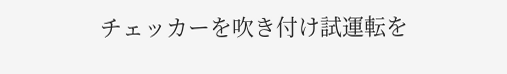チェッカーを吹き付け試運転を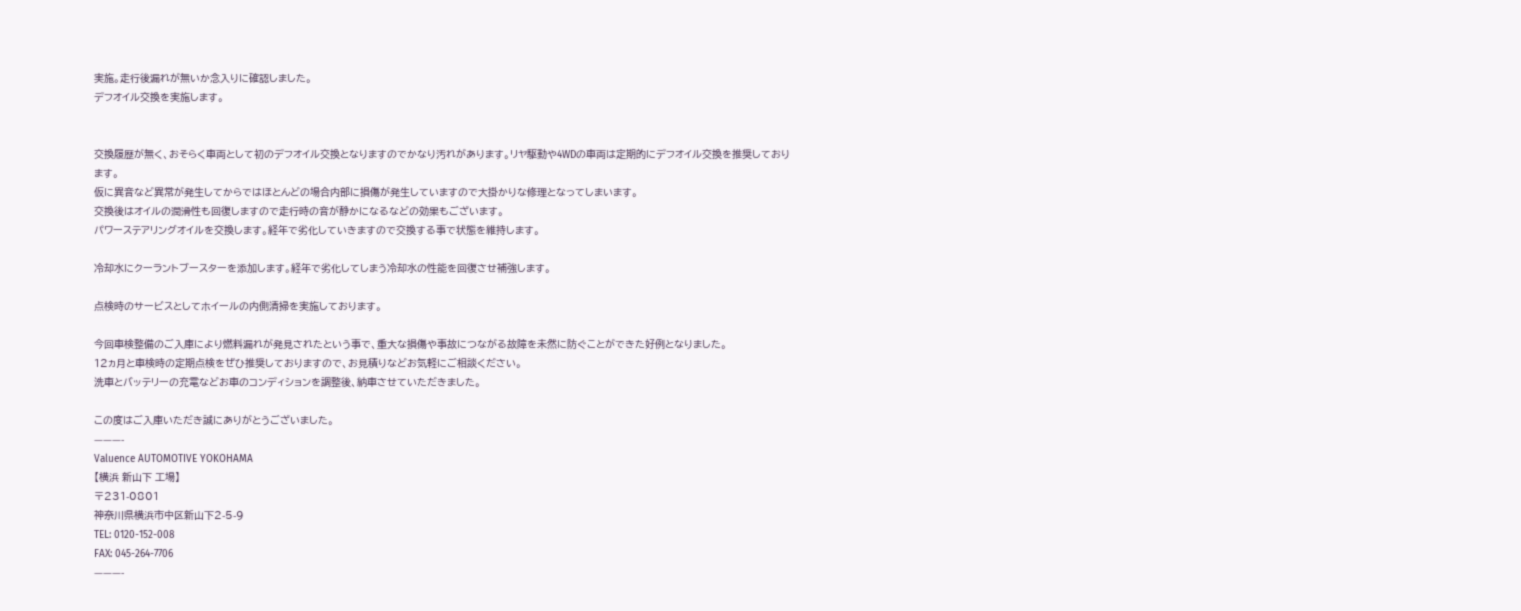実施。走行後漏れが無いか念入りに確認しました。
デフオイル交換を実施します。


交換履歴が無く、おそらく車両として初のデフオイル交換となりますのでかなり汚れがあります。リヤ駆動や4WDの車両は定期的にデフオイル交換を推奨しております。
仮に異音など異常が発生してからではほとんどの場合内部に損傷が発生していますので大掛かりな修理となってしまいます。
交換後はオイルの潤滑性も回復しますので走行時の音が静かになるなどの効果もございます。
パワーステアリングオイルを交換します。経年で劣化していきますので交換する事で状態を維持します。

冷却水にクーラントブースターを添加します。経年で劣化してしまう冷却水の性能を回復させ補強します。

点検時のサービスとしてホイールの内側清掃を実施しております。

今回車検整備のご入庫により燃料漏れが発見されたという事で、重大な損傷や事故につながる故障を未然に防ぐことができた好例となりました。
12ヵ月と車検時の定期点検をぜひ推奨しておりますので、お見積りなどお気軽にご相談ください。
洗車とバッテリーの充電などお車のコンディションを調整後、納車させていただきました。

この度はご入庫いただき誠にありがとうございました。
———-
Valuence AUTOMOTIVE YOKOHAMA
【横浜 新山下 工場】
〒231-0801
神奈川県横浜市中区新山下2-5-9
TEL: 0120-152-008
FAX: 045-264-7706
———-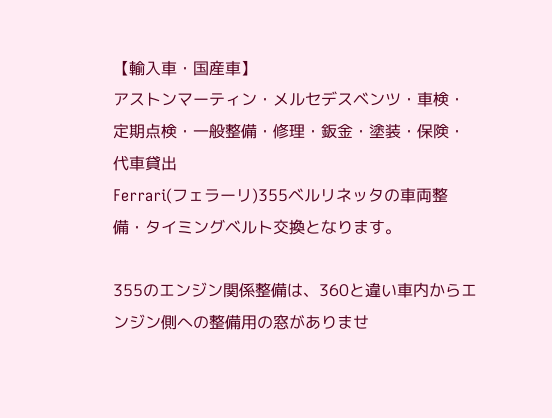【輸入車・国産車】
アストンマーティン・メルセデスベンツ・車検・定期点検・一般整備・修理・鈑金・塗装・保険・代車貸出
Ferrari(フェラーリ)355ベルリネッタの車両整備・タイミングベルト交換となります。

355のエンジン関係整備は、360と違い車内からエンジン側への整備用の窓がありませ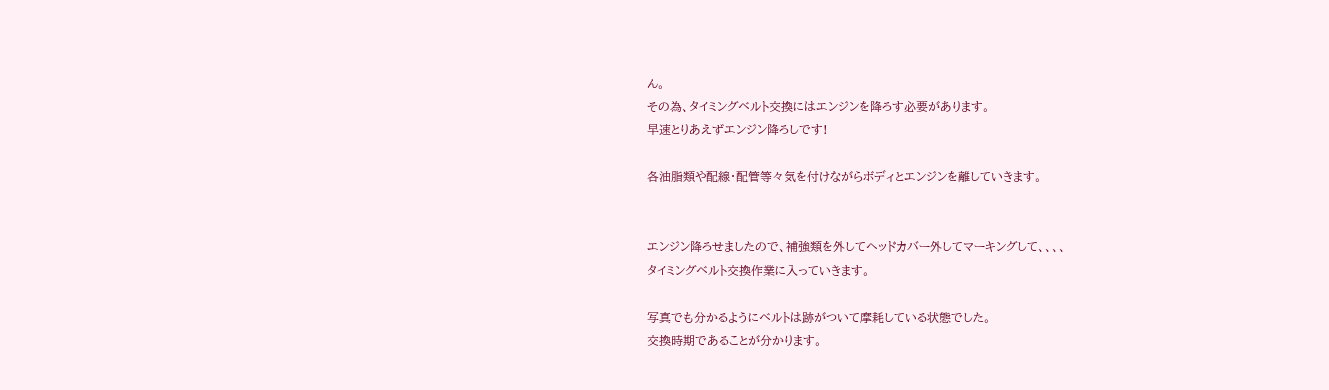ん。
その為、タイミングベルト交換にはエンジンを降ろす必要があります。
早速とりあえずエンジン降ろしです!

各油脂類や配線・配管等々気を付けながらボディとエンジンを離していきます。


エンジン降ろせましたので、補強類を外してヘッドカバー外してマーキングして、、、、
タイミングベルト交換作業に入っていきます。

写真でも分かるようにベルトは跡がついて摩耗している状態でした。
交換時期であることが分かります。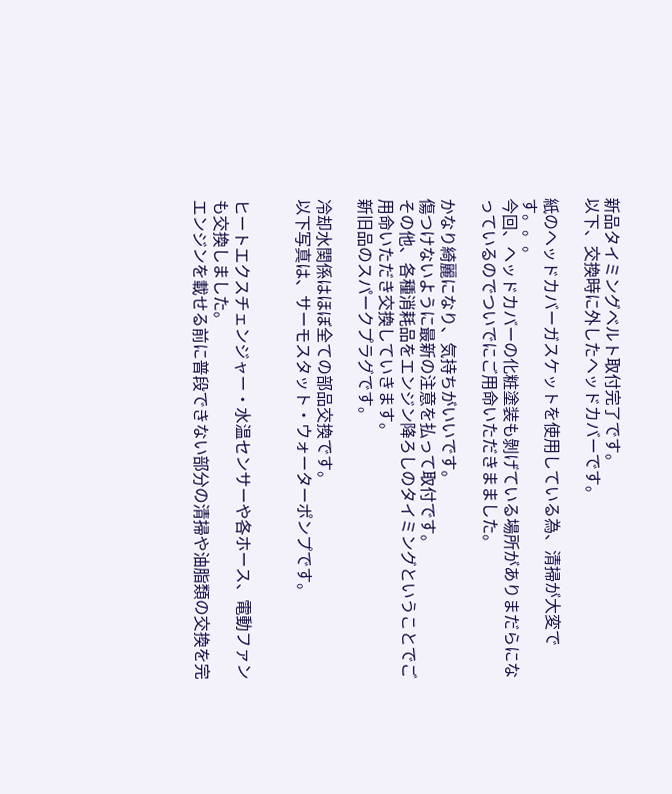新品タイミングベルト取付完了です。
以下、交換時に外したヘッドカバーです。

紙のヘッドカバーガスケットを使用している為、清掃が大変です。。。
今回、ヘッドカバーの化粧塗装も剝げている場所がありまだらになっているのでついでにご用命いただきまました。

かなり綺麗になり、気持ちがいいです。
傷つけないように最新の注意を払って取付です。
その他、各種消耗品をエンジン降ろしのタイミングということでご用命いただき交換していきます。
新旧品のスパークプラグです。

冷却水関係はほぼ全ての部品交換です。
以下写真は、サーモスタット・ウォーターポンプです。


ヒートエクスチェンジャー・水温センサーや各ホース、電動ファンも交換しました。
エンジンを載せる前に普段できない部分の清掃や油脂類の交換を完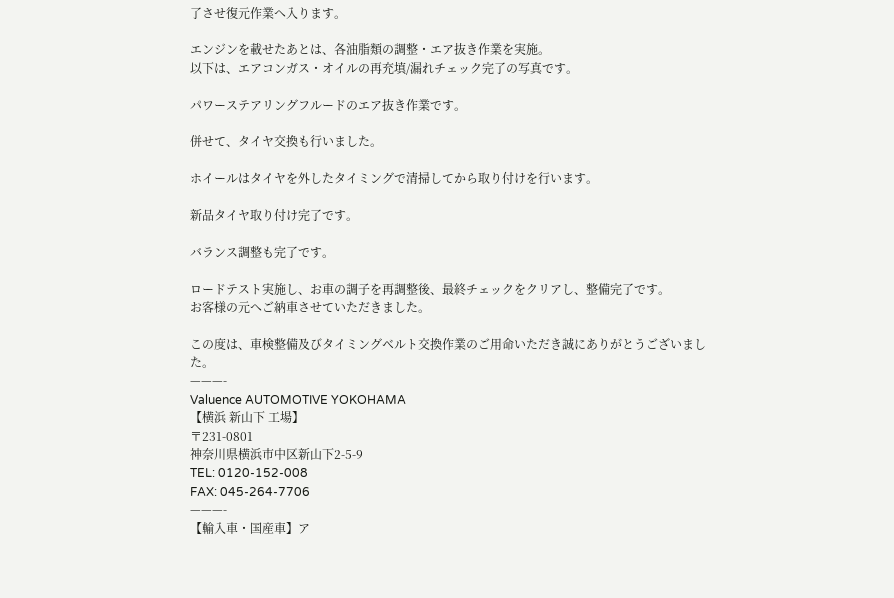了させ復元作業へ入ります。

エンジンを載せたあとは、各油脂類の調整・エア抜き作業を実施。
以下は、エアコンガス・オイルの再充填/漏れチェック完了の写真です。

パワーステアリングフルードのエア抜き作業です。

併せて、タイヤ交換も行いました。

ホイールはタイヤを外したタイミングで清掃してから取り付けを行います。

新品タイヤ取り付け完了です。

バランス調整も完了です。

ロードテスト実施し、お車の調子を再調整後、最終チェックをクリアし、整備完了です。
お客様の元へご納車させていただきました。

この度は、車検整備及びタイミングベルト交換作業のご用命いただき誠にありがとうございました。
———-
Valuence AUTOMOTIVE YOKOHAMA
【横浜 新山下 工場】
〒231-0801
神奈川県横浜市中区新山下2-5-9
TEL: 0120-152-008
FAX: 045-264-7706
———-
【輸入車・国産車】ア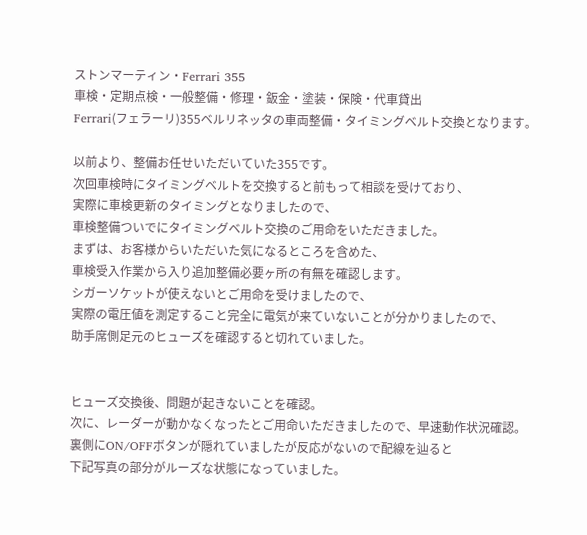ストンマーティン・Ferrari 355
車検・定期点検・一般整備・修理・鈑金・塗装・保険・代車貸出
Ferrari(フェラーリ)355ベルリネッタの車両整備・タイミングベルト交換となります。

以前より、整備お任せいただいていた355です。
次回車検時にタイミングベルトを交換すると前もって相談を受けており、
実際に車検更新のタイミングとなりましたので、
車検整備ついでにタイミングベルト交換のご用命をいただきました。
まずは、お客様からいただいた気になるところを含めた、
車検受入作業から入り追加整備必要ヶ所の有無を確認します。
シガーソケットが使えないとご用命を受けましたので、
実際の電圧値を測定すること完全に電気が来ていないことが分かりましたので、
助手席側足元のヒューズを確認すると切れていました。


ヒューズ交換後、問題が起きないことを確認。
次に、レーダーが動かなくなったとご用命いただきましたので、早速動作状況確認。
裏側にON/OFFボタンが隠れていましたが反応がないので配線を辿ると
下記写真の部分がルーズな状態になっていました。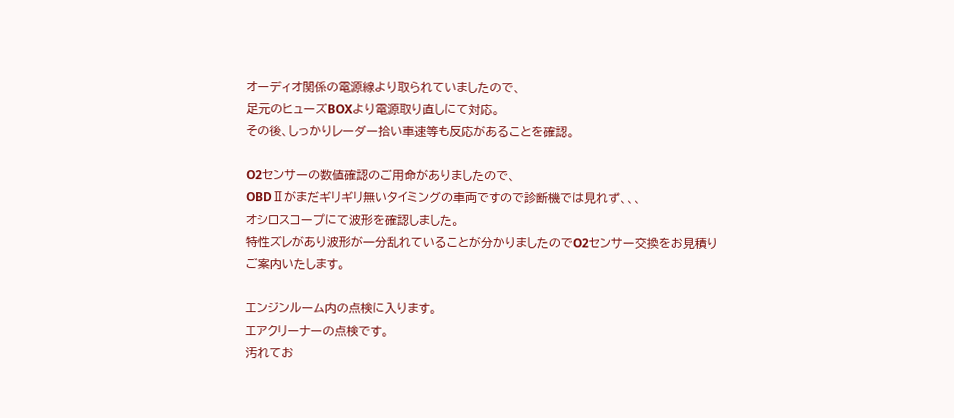オーディオ関係の電源線より取られていましたので、
足元のヒューズBOXより電源取り直しにて対応。
その後、しっかりレーダー拾い車速等も反応があることを確認。

O2センサーの数値確認のご用命がありましたので、
OBDⅡがまだギリギリ無いタイミングの車両ですので診断機では見れず、、、
オシロスコープにて波形を確認しました。
特性ズレがあり波形が一分乱れていることが分かりましたのでO2センサー交換をお見積りご案内いたします。

エンジンルーム内の点検に入ります。
エアクリーナーの点検です。
汚れてお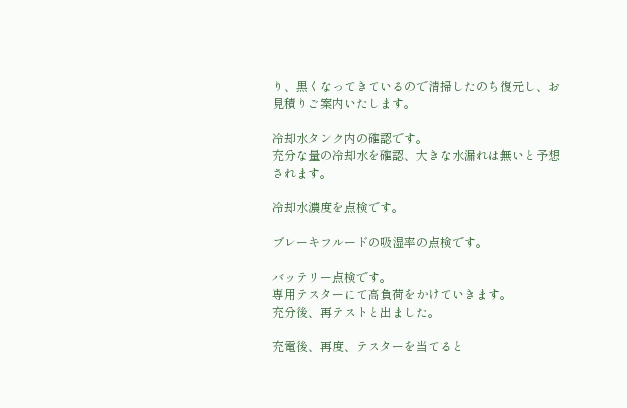り、黒くなってきているので清掃したのち復元し、お見積りご案内いたします。

冷却水タンク内の確認です。
充分な量の冷却水を確認、大きな水漏れは無いと予想されます。

冷却水濃度を点検です。

ブレーキフルードの吸湿率の点検です。

バッテリー点検です。
専用テスターにて高負荷をかけていきます。
充分後、再テストと出ました。

充電後、再度、テスターを当てると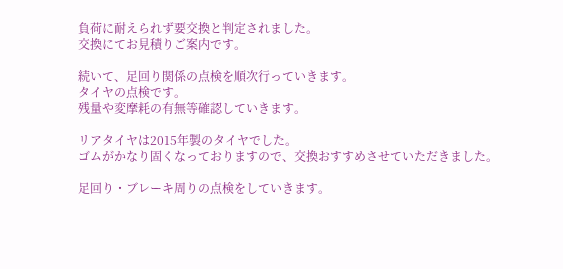負荷に耐えられず要交換と判定されました。
交換にてお見積りご案内です。

続いて、足回り関係の点検を順次行っていきます。
タイヤの点検です。
残量や変摩耗の有無等確認していきます。

リアタイヤは2015年製のタイヤでした。
ゴムがかなり固くなっておりますので、交換おすすめさせていただきました。

足回り・ブレーキ周りの点検をしていきます。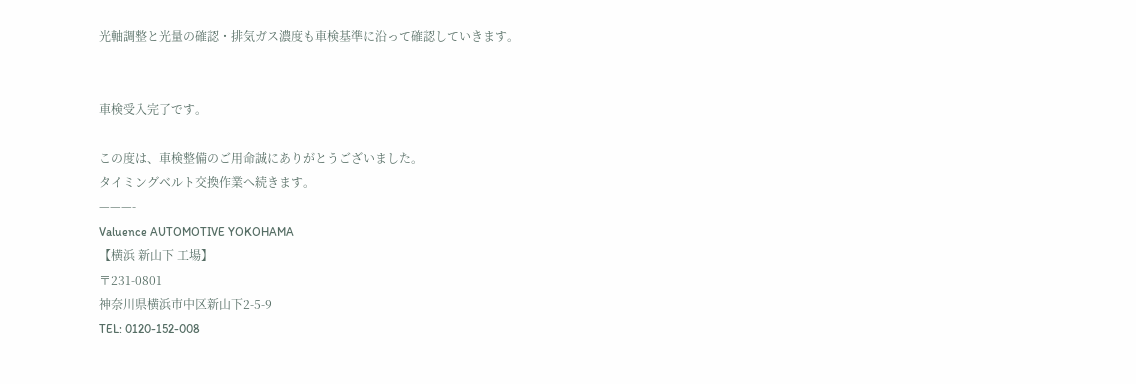光軸調整と光量の確認・排気ガス濃度も車検基準に沿って確認していきます。


車検受入完了です。

この度は、車検整備のご用命誠にありがとうございました。
タイミングベルト交換作業へ続きます。
———-
Valuence AUTOMOTIVE YOKOHAMA
【横浜 新山下 工場】
〒231-0801
神奈川県横浜市中区新山下2-5-9
TEL: 0120-152-008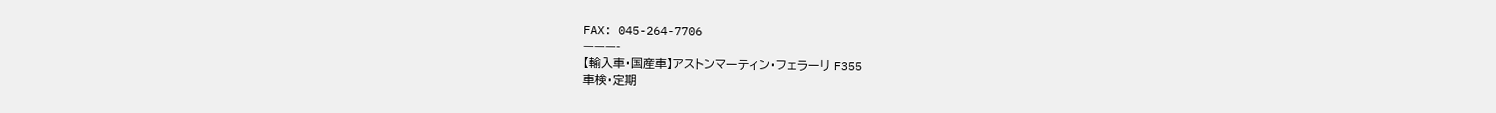FAX: 045-264-7706
———-
【輸入車・国産車】アストンマーティン・フェラーリ F355
車検・定期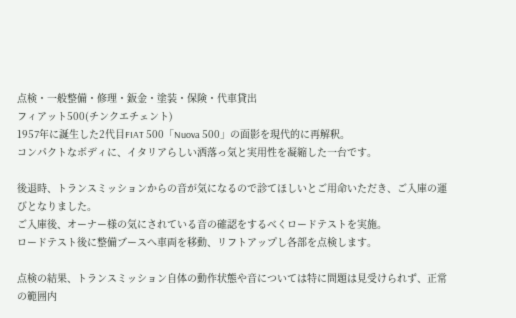点検・一般整備・修理・鈑金・塗装・保険・代車貸出
フィアット500(チンクエチェント)
1957年に誕生した2代目FIAT 500「Nuova 500」の面影を現代的に再解釈。
コンパクトなボディに、イタリアらしい洒落っ気と実用性を凝縮した一台です。

後退時、トランスミッションからの音が気になるので診てほしいとご用命いただき、ご入庫の運びとなりました。
ご入庫後、オーナー様の気にされている音の確認をするべくロードテストを実施。
ロードテスト後に整備ブースへ車両を移動、リフトアップし各部を点検します。

点検の結果、トランスミッション自体の動作状態や音については特に問題は見受けられず、正常の範囲内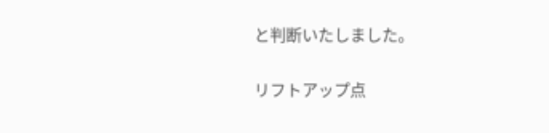と判断いたしました。

リフトアップ点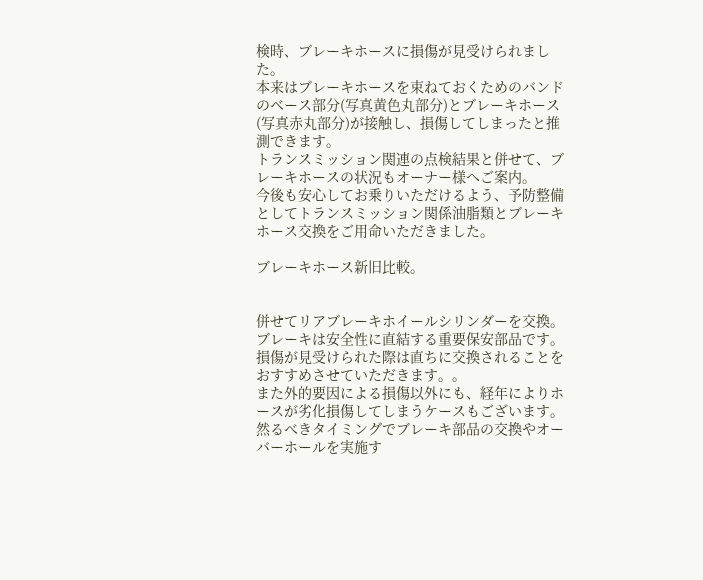検時、ブレーキホースに損傷が見受けられました。
本来はブレーキホースを束ねておくためのバンドのベース部分(写真黄色丸部分)とブレーキホース(写真赤丸部分)が接触し、損傷してしまったと推測できます。
トランスミッション関連の点検結果と併せて、ブレーキホースの状況もオーナー様へご案内。
今後も安心してお乗りいただけるよう、予防整備としてトランスミッション関係油脂類とブレーキホース交換をご用命いただきました。

ブレーキホース新旧比較。


併せてリアブレーキホイールシリンダーを交換。
ブレーキは安全性に直結する重要保安部品です。
損傷が見受けられた際は直ちに交換されることをおすすめさせていただきます。。
また外的要因による損傷以外にも、経年によりホースが劣化損傷してしまうケースもございます。
然るべきタイミングでブレーキ部品の交換やオーバーホールを実施す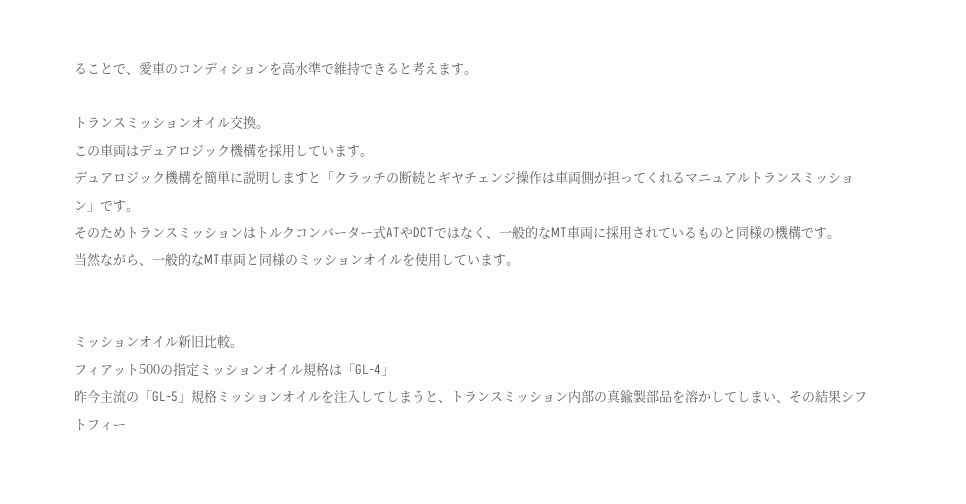ることで、愛車のコンディションを高水準で維持できると考えます。

トランスミッションオイル交換。
この車両はデュアロジック機構を採用しています。
デュアロジック機構を簡単に説明しますと「クラッチの断続とギヤチェンジ操作は車両側が担ってくれるマニュアルトランスミッション」です。
そのためトランスミッションはトルクコンバーター式ATやDCTではなく、一般的なMT車両に採用されているものと同様の機構です。
当然ながら、一般的なMT車両と同様のミッションオイルを使用しています。


ミッションオイル新旧比較。
フィアット500の指定ミッションオイル規格は「GL-4」
昨今主流の「GL-5」規格ミッションオイルを注入してしまうと、トランスミッション内部の真鍮製部品を溶かしてしまい、その結果シフトフィー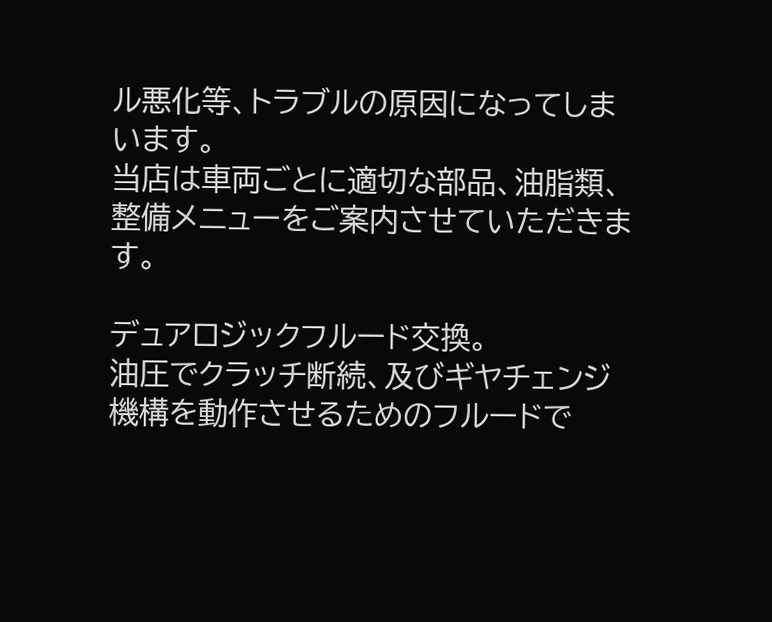ル悪化等、トラブルの原因になってしまいます。
当店は車両ごとに適切な部品、油脂類、整備メニューをご案内させていただきます。

デュアロジックフルード交換。
油圧でクラッチ断続、及びギヤチェンジ機構を動作させるためのフルードで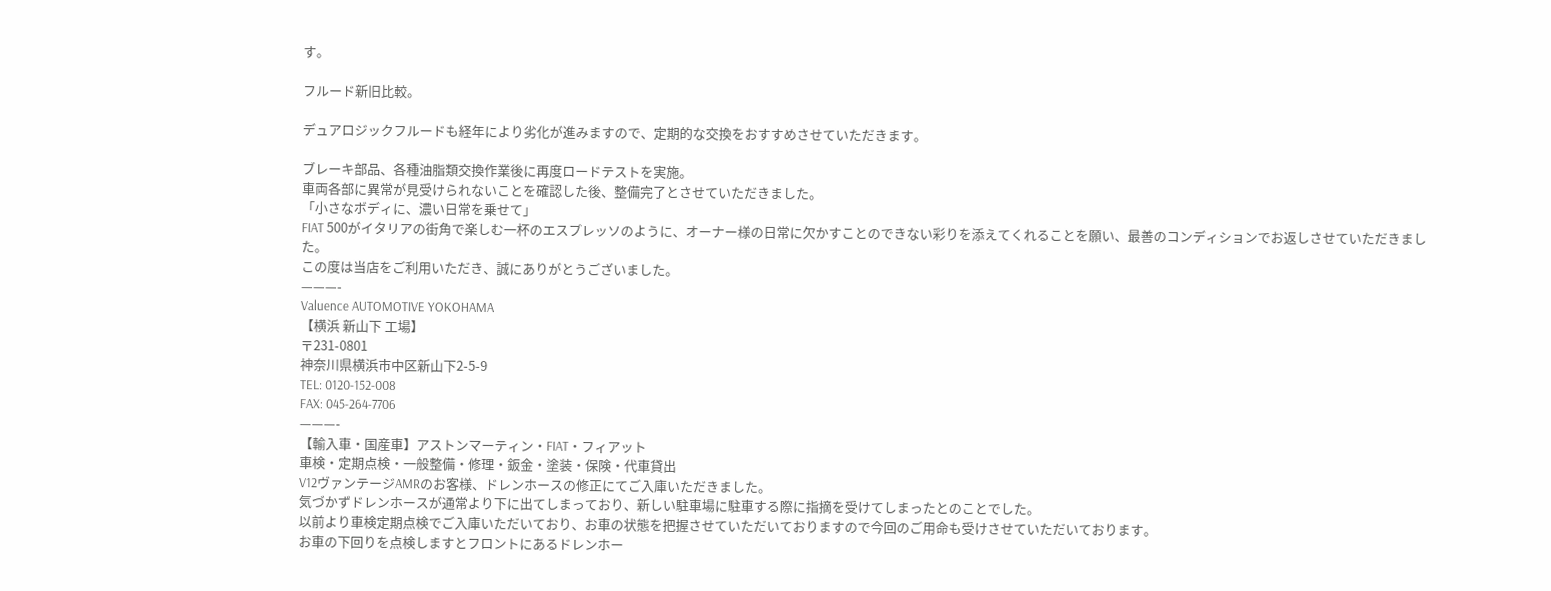す。

フルード新旧比較。

デュアロジックフルードも経年により劣化が進みますので、定期的な交換をおすすめさせていただきます。

ブレーキ部品、各種油脂類交換作業後に再度ロードテストを実施。
車両各部に異常が見受けられないことを確認した後、整備完了とさせていただきました。
「小さなボディに、濃い日常を乗せて」
FIAT 500がイタリアの街角で楽しむ一杯のエスプレッソのように、オーナー様の日常に欠かすことのできない彩りを添えてくれることを願い、最善のコンディションでお返しさせていただきました。
この度は当店をご利用いただき、誠にありがとうございました。
———-
Valuence AUTOMOTIVE YOKOHAMA
【横浜 新山下 工場】
〒231-0801
神奈川県横浜市中区新山下2-5-9
TEL: 0120-152-008
FAX: 045-264-7706
———-
【輸入車・国産車】アストンマーティン・FIAT・フィアット
車検・定期点検・一般整備・修理・鈑金・塗装・保険・代車貸出
V12ヴァンテージAMRのお客様、ドレンホースの修正にてご入庫いただきました。
気づかずドレンホースが通常より下に出てしまっており、新しい駐車場に駐車する際に指摘を受けてしまったとのことでした。
以前より車検定期点検でご入庫いただいており、お車の状態を把握させていただいておりますので今回のご用命も受けさせていただいております。
お車の下回りを点検しますとフロントにあるドレンホー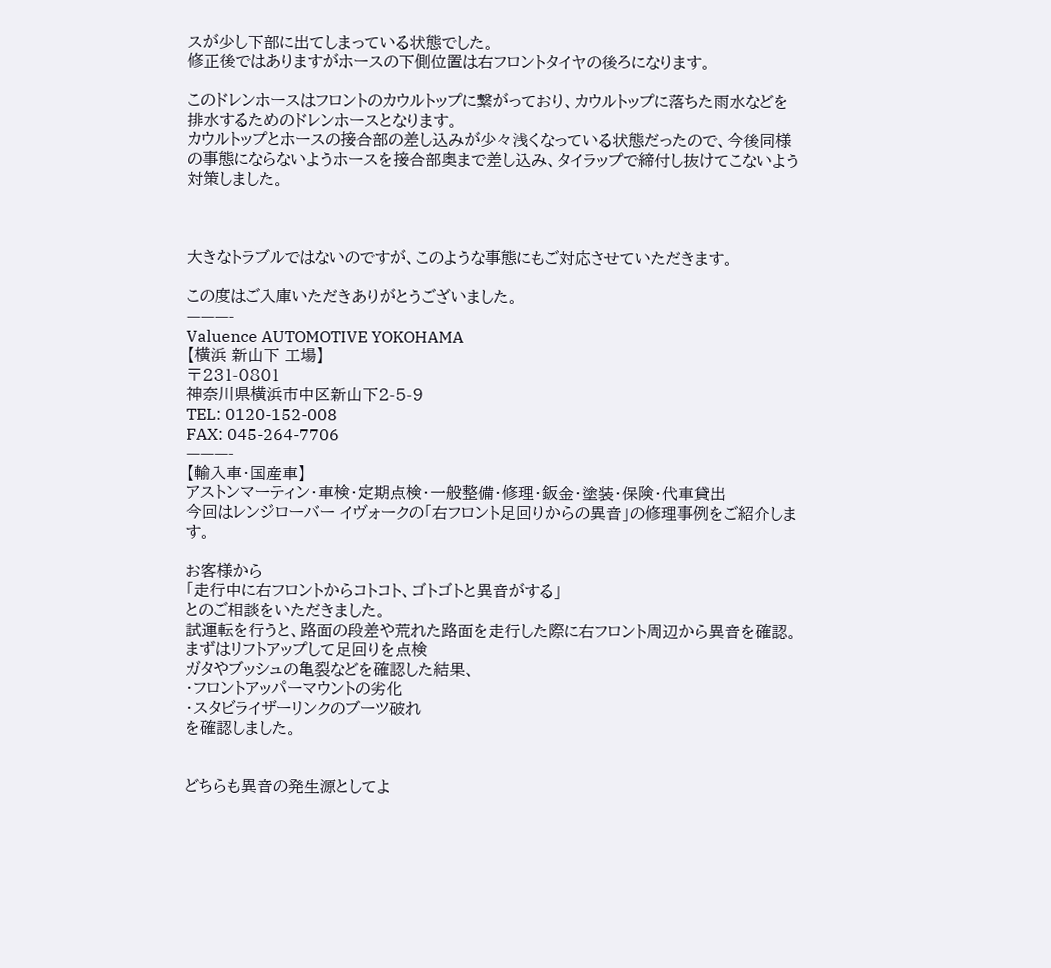スが少し下部に出てしまっている状態でした。
修正後ではありますがホースの下側位置は右フロントタイヤの後ろになります。

このドレンホースはフロントのカウルトップに繋がっており、カウルトップに落ちた雨水などを排水するためのドレンホースとなります。
カウルトップとホースの接合部の差し込みが少々浅くなっている状態だったので、今後同様の事態にならないようホースを接合部奥まで差し込み、タイラップで締付し抜けてこないよう対策しました。



大きなトラブルではないのですが、このような事態にもご対応させていただきます。

この度はご入庫いただきありがとうございました。
———-
Valuence AUTOMOTIVE YOKOHAMA
【横浜 新山下 工場】
〒231-0801
神奈川県横浜市中区新山下2-5-9
TEL: 0120-152-008
FAX: 045-264-7706
———-
【輸入車・国産車】
アストンマーティン・車検・定期点検・一般整備・修理・鈑金・塗装・保険・代車貸出
今回はレンジローバー イヴォークの「右フロント足回りからの異音」の修理事例をご紹介します。

お客様から
「走行中に右フロントからコトコト、ゴトゴトと異音がする」
とのご相談をいただきました。
試運転を行うと、路面の段差や荒れた路面を走行した際に右フロント周辺から異音を確認。
まずはリフトアップして足回りを点検
ガタやブッシュの亀裂などを確認した結果、
・フロントアッパーマウントの劣化
・スタビライザーリンクのブーツ破れ
を確認しました。


どちらも異音の発生源としてよ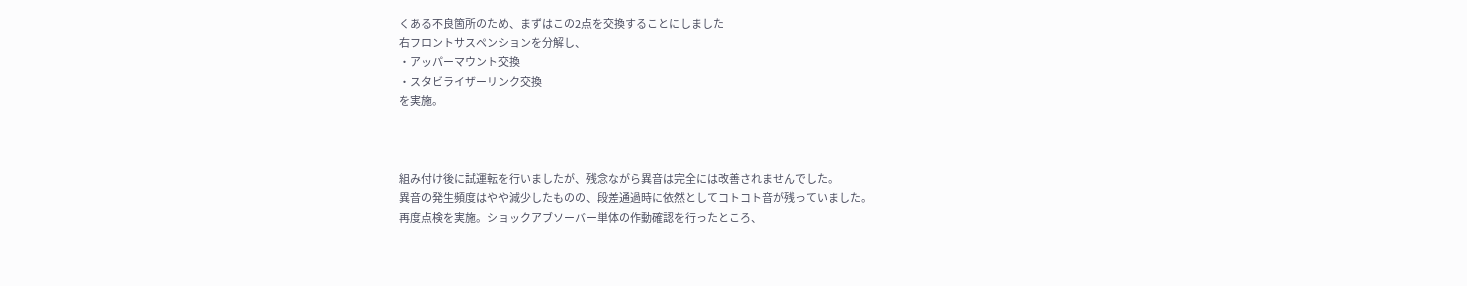くある不良箇所のため、まずはこの2点を交換することにしました
右フロントサスペンションを分解し、
・アッパーマウント交換
・スタビライザーリンク交換
を実施。



組み付け後に試運転を行いましたが、残念ながら異音は完全には改善されませんでした。
異音の発生頻度はやや減少したものの、段差通過時に依然としてコトコト音が残っていました。
再度点検を実施。ショックアブソーバー単体の作動確認を行ったところ、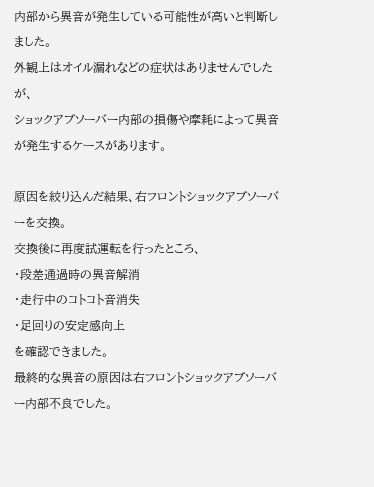内部から異音が発生している可能性が高いと判断しました。
外観上はオイル漏れなどの症状はありませんでしたが、
ショックアブソーバー内部の損傷や摩耗によって異音が発生するケースがあります。

原因を絞り込んだ結果、右フロントショックアブソーバーを交換。
交換後に再度試運転を行ったところ、
・段差通過時の異音解消
・走行中のコトコト音消失
・足回りの安定感向上
を確認できました。
最終的な異音の原因は右フロントショックアブソーバー内部不良でした。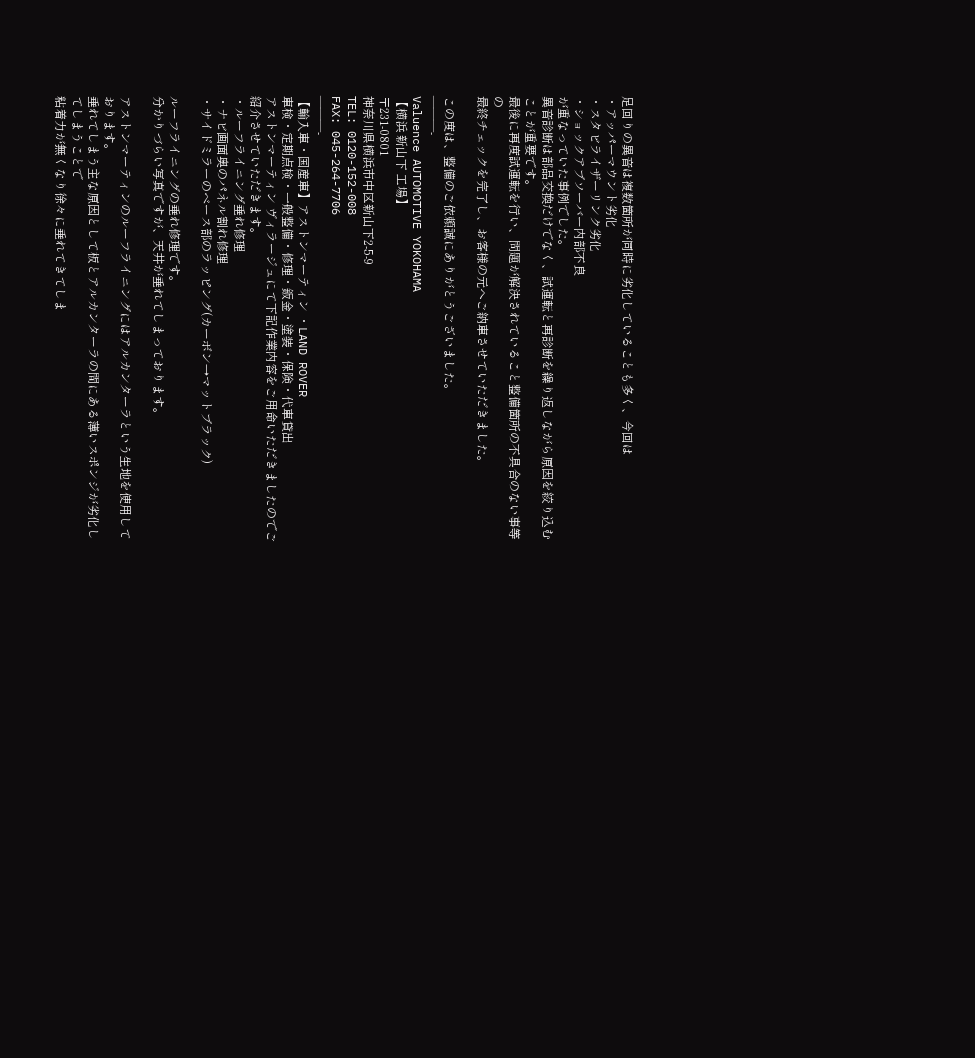足回りの異音は複数箇所が同時に劣化していることも多く、今回は
・アッパーマウント劣化
・スタビライザーリンク劣化
・ショックアブソーバー内部不良
が重なっていた事例でした。
異音診断は部品交換だけでなく、試運転と再診断を繰り返しながら原因を絞り込むことが重要です。
最後に再度試運転を行い、問題が解決されていること整備箇所の不具合のない事等の
最終チェックを完了し、お客様の元へご納車させていただきました。

この度は、整備のご依頼誠にありがとうございました。
———-
Valuence AUTOMOTIVE YOKOHAMA
【横浜 新山下 工場】
〒231-0801
神奈川県横浜市中区新山下2-5-9
TEL: 0120-152-008
FAX: 045-264-7706
———-
【輸入車・国産車】アストンマーティン ・LAND ROVER
車検・定期点検・一般整備・修理・鈑金・塗装・保険・代車貸出
アストンマーティン ヴィラージュにて下記作業内容をご用命いただきましたのでご紹介させていただきます。
・ルーフライニング垂れ修理
・ナビ画面奥のパネル割れ修理
・サイドミラーのベース部のラッピング(カーボン→マットブラック)

ルーフライニングの垂れ修理です。
分かりづらい写真ですが、天井が垂れてしまっております。

アストンマーティンのルーフライニングにはアルカンターラという生地を使用しております。
垂れてしまう主な原因として板とアルカンターラの間にある薄いスポンジが劣化してしまうことで
粘着力が無くなり徐々に垂れてきてしま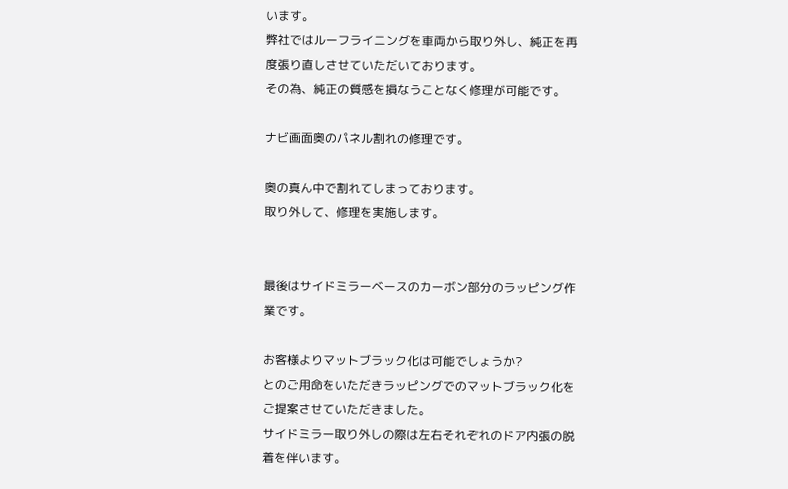います。
弊社ではルーフライニングを車両から取り外し、純正を再度張り直しさせていただいております。
その為、純正の質感を損なうことなく修理が可能です。

ナビ画面奥のパネル割れの修理です。

奥の真ん中で割れてしまっております。
取り外して、修理を実施します。


最後はサイドミラーベースのカーボン部分のラッピング作業です。

お客様よりマットブラック化は可能でしょうか?
とのご用命をいただきラッピングでのマットブラック化をご提案させていただきました。
サイドミラー取り外しの際は左右それぞれのドア内張の脱着を伴います。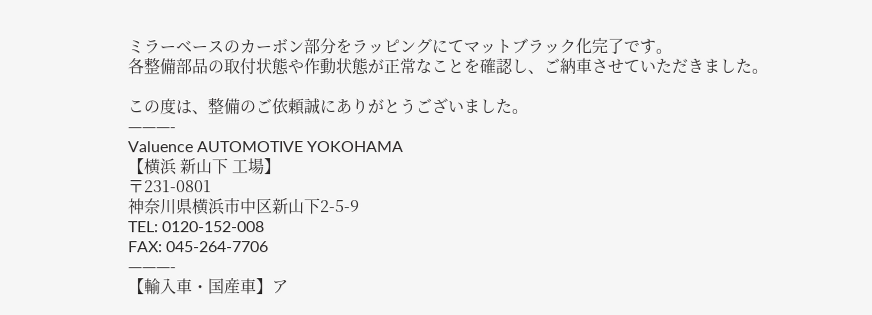ミラーベースのカーボン部分をラッピングにてマットブラック化完了です。
各整備部品の取付状態や作動状態が正常なことを確認し、ご納車させていただきました。

この度は、整備のご依頼誠にありがとうございました。
———-
Valuence AUTOMOTIVE YOKOHAMA
【横浜 新山下 工場】
〒231-0801
神奈川県横浜市中区新山下2-5-9
TEL: 0120-152-008
FAX: 045-264-7706
———-
【輸入車・国産車】ア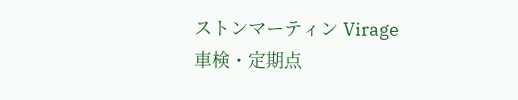ストンマーティン Virage
車検・定期点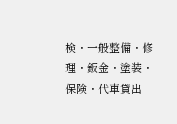検・一般整備・修理・鈑金・塗装・保険・代車貸出